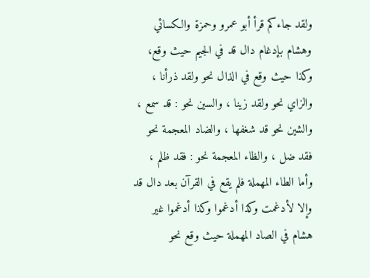ولقد جاءكم قرأ أبو عمرو وحمزة والكسائي وهشام بإدغام دال قد في الجيم حيث وقع، وكذا حيث وقع في الذال نحو ولقد ذرأنا ، والزاي نحو ولقد زينا ، والسين نحو : قد سمع ، والشين نحو قد شغفها ، والضاد المعجمة نحو فقد ضل ، والظاء المعجمة نحو : فقد ظلم ، وأما الطاء المهملة فلم يقع في القرآن بعد دال قد وإلا لأدغمت وكذا أدغموا وكذا أدغموا غير هشام في الصاد المهملة حيث وقع نحو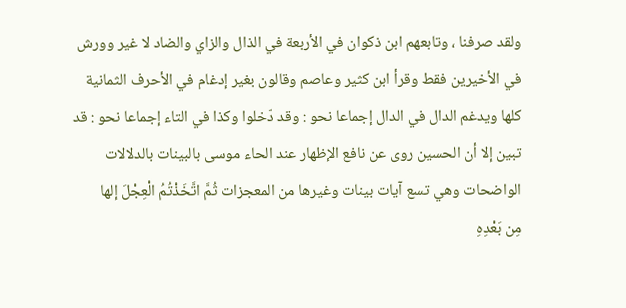ولقد صرفنا ، وتابعهم ابن ذكوان في الأربعة في الذال والزاي والضاد لا غير وورش في الأخيرين فقط وقرأ ابن كثير وعاصم وقالون بغير إدغام في الأحرف الثمانية كلها ويدغم الدال في الدال إجماعا نحو : وقد دّخلوا وكذا في التاء إجماعا نحو : قد تبين إلا أن الحسين روى عن نافع الإظهار عند الحاء موسى بالبينات بالدلالات الواضحات وهي تسع آيات بينات وغيرها من المعجزات ثُمَّ اتَّخَذْتُمُ الْعِجْلَ إلها
مِن بَعْدِهِ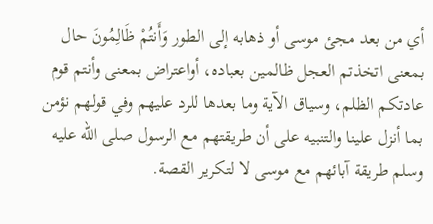أي من بعد مجئ موسى أو ذهابه إلى الطور وَأَنتُمْ ظَالِمُونَ حال بمعنى اتخذتم العجل ظالمين بعباده، أواعتراض بمعنى وأنتم قوم عادتكم الظلم، وسياق الآية وما بعدها للرد عليهم وفي قولهم نؤمن بما أنزل علينا والتنبيه على أن طريقتهم مع الرسول صلى الله عليه وسلم طريقة آبائهم مع موسى لا لتكرير القصة.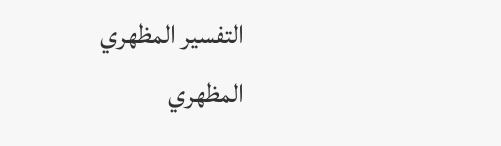التفسير المظهري
المظهري